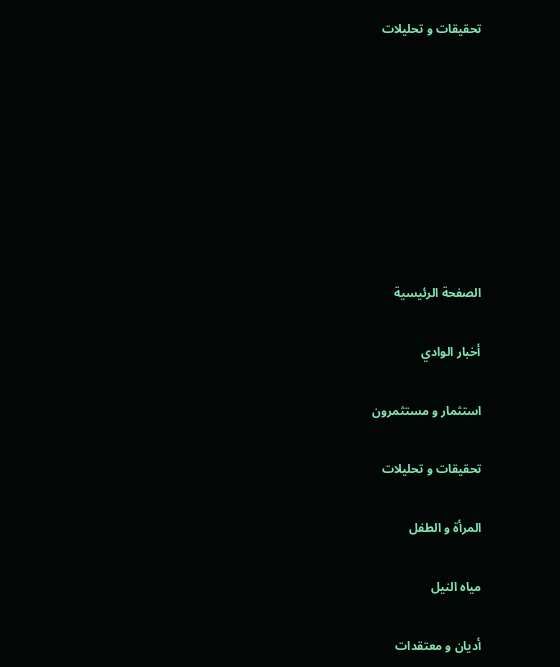تحقيقات و تحليلات








الصفحة الرئيسية

أخبار الوادي

استثمار و مستثمرون

تحقيقات و تحليلات

المرأة و الطفل

مياه النيل

أديان و معتقدات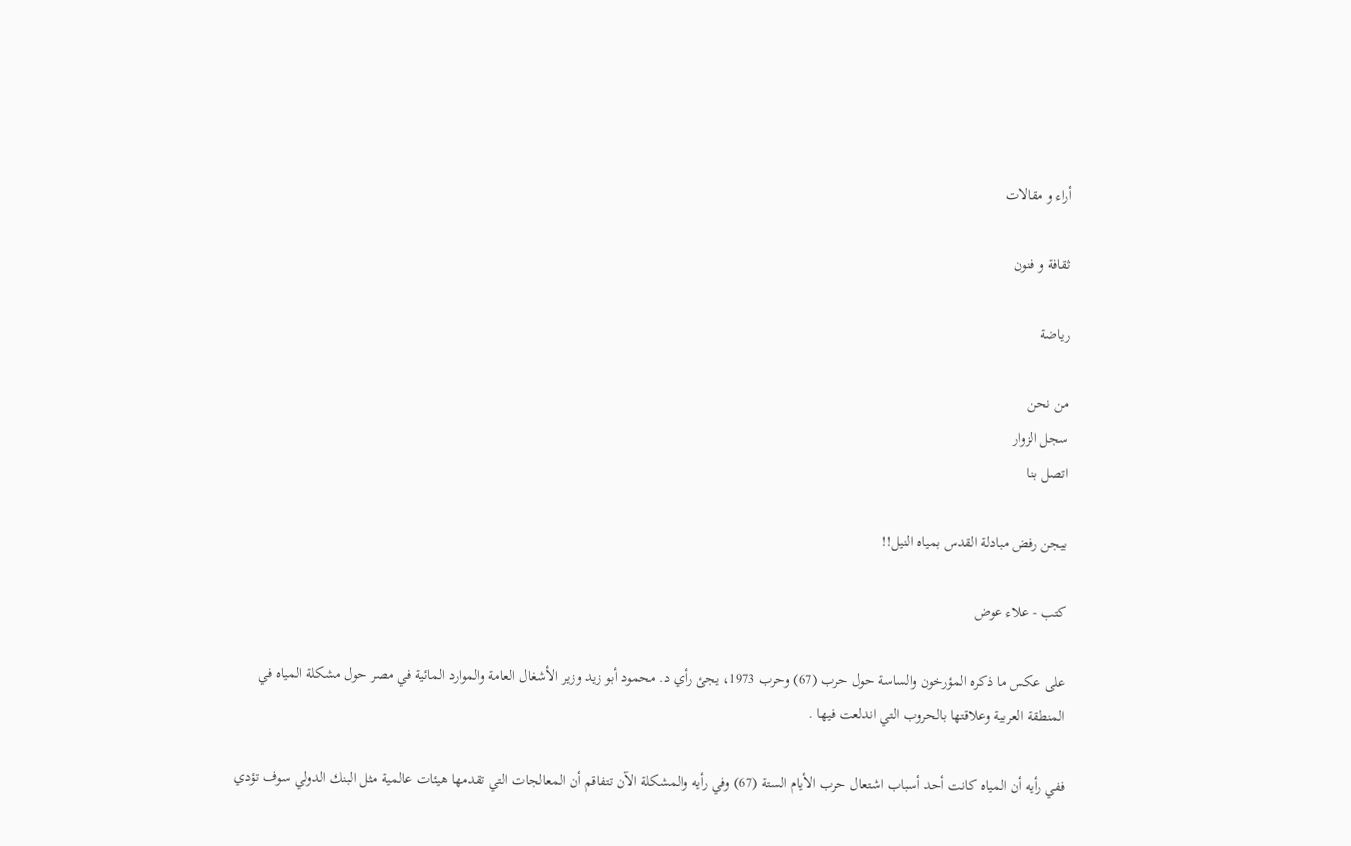أراء و مقالات

ثقافة و فنون

رياضة

من نحن
سجل الزوار
اتصل بنا

بيجن رفض مبادلة القدس بمياه النيل!!

كتب - علاء عوض

على عكس ما ذكره المؤرخون والساسة حول حرب (67) وحرب 1973، يجئ رأي د. محمود أبو زيد وزير الأشغال العامة والموارد المائية في مصر حول مشكلة المياه في المنطقة العربية وعلاقتها بالحروب التي اندلعت فيها .

ففي رأيه أن المياه كانت أحد أسباب اشتعال حرب الأيام الستة (67) وفي رأيه والمشكلة الآن تتفاقم أن المعالجات التي تقدمها هيئات عالمية مثل البنك الدولي سوف تؤدي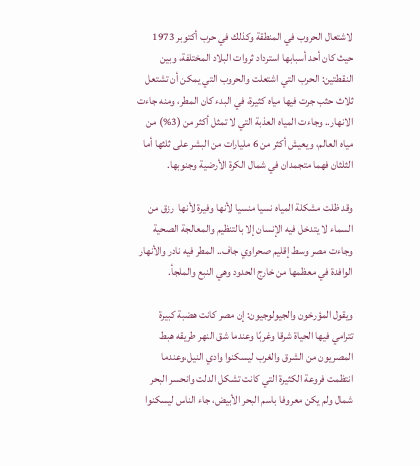لاشتعال الحروب في المنطقة وكذلك في حرب أكتوبر 1973 حيث كان أحد أسبابها استرداد ثروات البلاد المختلفة، وبين النقطتين: الحرب التي اشتعلت والحروب التي يمكن أن تشتعل ثلاث حثب جرت فيها مياه كثيرة، في البدء كان المطر، ومنه جاءت الانهار.. وجاءت المياه العذبة التي لا تمثل أكثر من (3%) من مياه العالم، ويعيش أكثر من 6 مليارات من البشر على ثلثها أما الثلثان فهما متجمدان في شمال الكرة الأرضية وجنوبها.

وقد ظلت مشكلة المياه نسيا منسيا لأنها وفيرة لأنها  رزق من السماء لا يتدخل فيه الإنسان إلا بالتنظيم والمعالجة الصحية وجاءت مصر وسط إقليم صحراوي جاف.. المطر فيه نادر والأنهار الوافدة في معظمها من خارج الحدود وهي النبع والملجأ.

ويقول المؤرخون والجيولوجيون: إن مصر كانت هضبة كبيرة تترامي فيها الحياة شرقا وغربًا وعندما شق النهر طريقه هبط المصريون من الشرق والغرب ليسكنوا وادي النيل،وعندما انتظمت فروعة الكثيرة التي كانت تشكل الدلت وانحسر البحر شمال ولم يكن معروفا باسم البحر الأبيض، جاء الناس ليسكنوا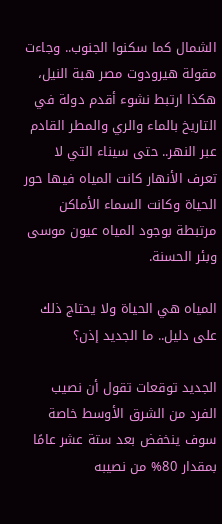الشمال كما سكنوا الجنوب.. وجاءت مقولة هيرودوت مصر هبة النيل، هكذا ارتبط نشوء أقدم دولة في التاريخ بالماء والري والمطر القادم عبر النهر.. حتى سيناء التي لا تعرف الأنهار كانت المياه فيها حور الحياة وكانت السماء الأماكن مرتبطة بوجود المياه عيون موسى وبئر الحسنة.

المياه هي الحياة ولا يحتاج ذلك على دليل.. ما الجديد إذن؟

الجديد توقعات تقول أن نصيب الفرد من الشرق الأوسط خاصة سوف ينخفض بعد ستة عشر عامًا  بمقدار 80% من نصيبه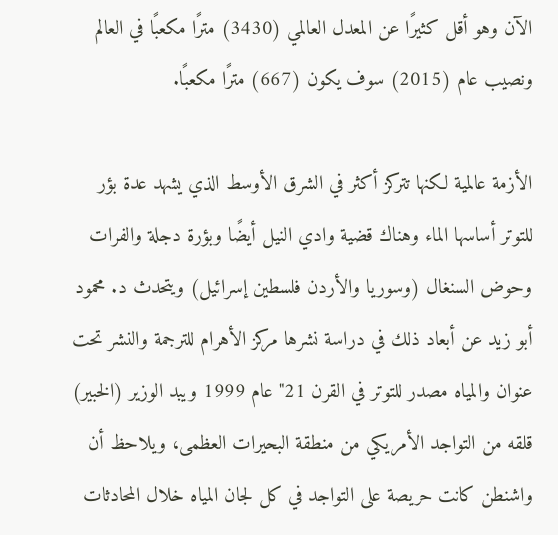الآن وهو أقل كثيرًا عن المعدل العالمي (3430) مترًا مكعبًا في العالم ونصيب عام (2015) سوف يكون (667) مترًا مكعبًا.

الأزمة عالمية لكنها تتركز أكثر في الشرق الأوسط الذي يشهد عدة بؤر للتوتر أساسها الماء وهناك قضية وادي النيل أيضًا وبؤرة دجلة والفرات وحوض السنغال (وسوريا والأردن فلسطين إسرائيل) ويتحدث د. محمود أبو زيد عن أبعاد ذلك في دراسة نشرها مركز الأهرام للترجمة والنشر تحت عنوان والمياه مصدر للتوتر في القرن 21" عام 1999 ويبد الوزير (الخبير) قلقه من التواجد الأمريكي من منطقة البحيرات العظمى، ويلاحظ أن واشنطن كانت حريصة على التواجد في كل لجان المياه خلال المحادثات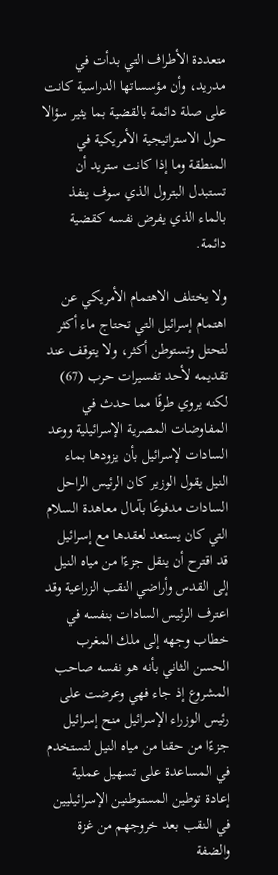متعددة الأطراف التي بدأت في مدريد، وأن مؤسساتها الدراسية كانت على صلة دائمة بالقضية بما يثير سؤالا حول الاستراتيجية الأمريكية في المنطقة وما إذا كانت ستريد أن تستبدل البترول الذي سوف ينفذ بالماء الذي يفرض نفسه كقضية دائمة.

ولا يختلف الاهتمام الأمريكي عن اهتمام إسرائيل التي تحتاج ماء أكثر لتحتل وتستوطن أكثر، ولا يتوقف عند تقديمه لأحد تفسيرات حرب (67) لكنه يروي طرفًا مما حدث في المفاوضات المصرية الإسرائيلية ووعد السادات لإسرائيل بأن يزودها بماء النيل يقول الوزير كان الرئيس الراحل السادات مدفوعًا بآمال معاهدة السلام التي كان يستعد لعقدها مع إسرائيل قد اقترح أن ينقل جزءًا من مياه النيل إلى القدس وأراضي النقب الزراعية وقد اعترف الرئيس السادات بنفسه في خطاب وجهه إلى ملك المغرب الحسن الثاني بأنه هو نفسه صاحب المشروع إذ جاء فهي وعرضت على رئيس الوزراء الإسرائيل منح إسرائيل جزءًا من حقنا من مياه النيل لتستخدم في المساعدة على تسهيل عملية إعادة توطين المستوطنين الإسرائيليين في النقب بعد خروجهم من غزة والضفة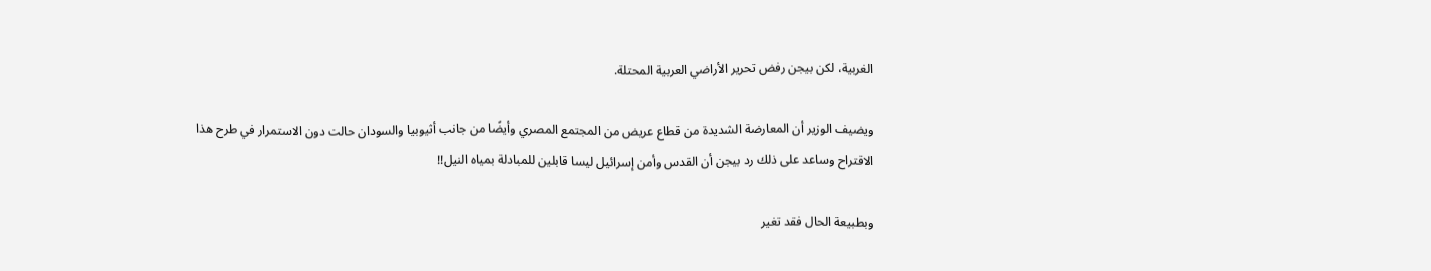الغربية، لكن بيجن رفض تحرير الأراضي العربية المحتلة.

ويضيف الوزير أن المعارضة الشديدة من قطاع عريض من المجتمع المصري وأيضًا من جانب أثيوبيا والسودان حالت دون الاستمرار في طرح هذا الاقتراح وساعد على ذلك رد بيجن أن القدس وأمن إسرائيل ليسا قابلين للمبادلة بمياه النيل!!

وبطبيعة الحال فقد تغير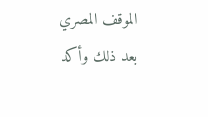الموقف المصري بعد ذلك وأكد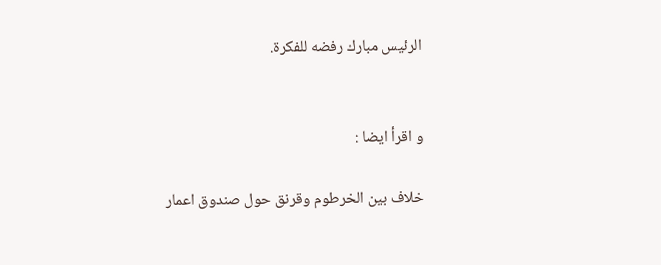الرئيس مبارك رفضه للفكرة.


و اقرأ ايضا :

خلاف بين الخرطوم وقرنق حول صندوق اعمار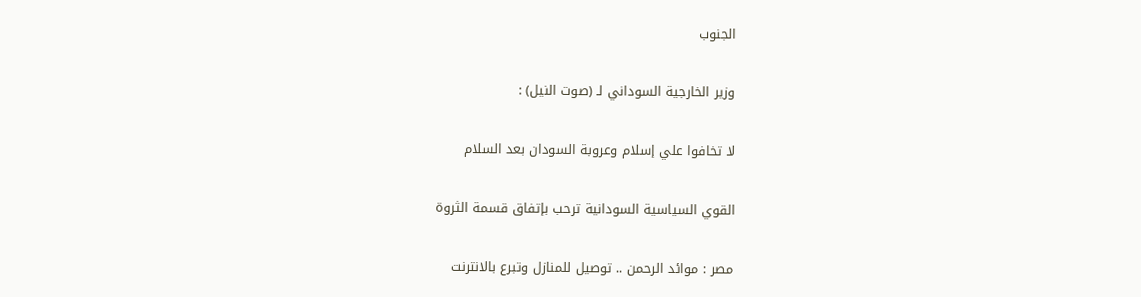الجنوب

وزير الخارجية السوداني لـ (صوت النيل) :

لا تخافوا علي إسلام وعروبة السودان بعد السلام

القوي السياسية السودانية ترحب بإتفاق قسمة الثروة

مصر : موائد الرحمن .. توصيل للمنازل وتبرع بالانترنت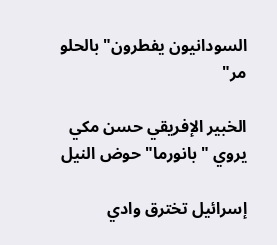السودانيون يفطرون" بالحلو مر"

الخبير الإفريقي حسن مكي يروي "بانورما" حوض النيل

إسرائيل تخترق وادي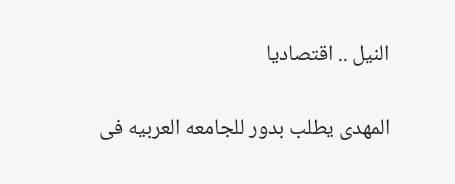النيل .. اقتصاديا

المهدى يطلب بدور للجامعه العربيه فى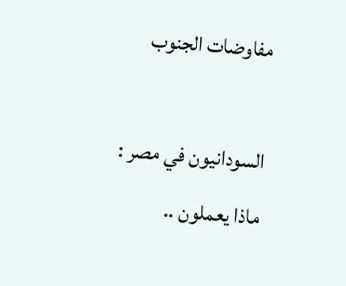مفاوضات الجنوب

السودانيون في مصر : ماذا يعملون ..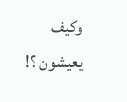وكيف يعيشون ؟!